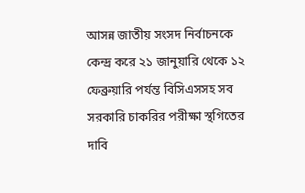আসন্ন জাতীয় সংসদ নির্বাচনকে কেন্দ্র করে ২১ জানুয়ারি থেকে ১২ ফেব্রুয়ারি পর্যন্ত বিসিএসসহ সব সরকারি চাকরির পরীক্ষা স্থগিতের দাবি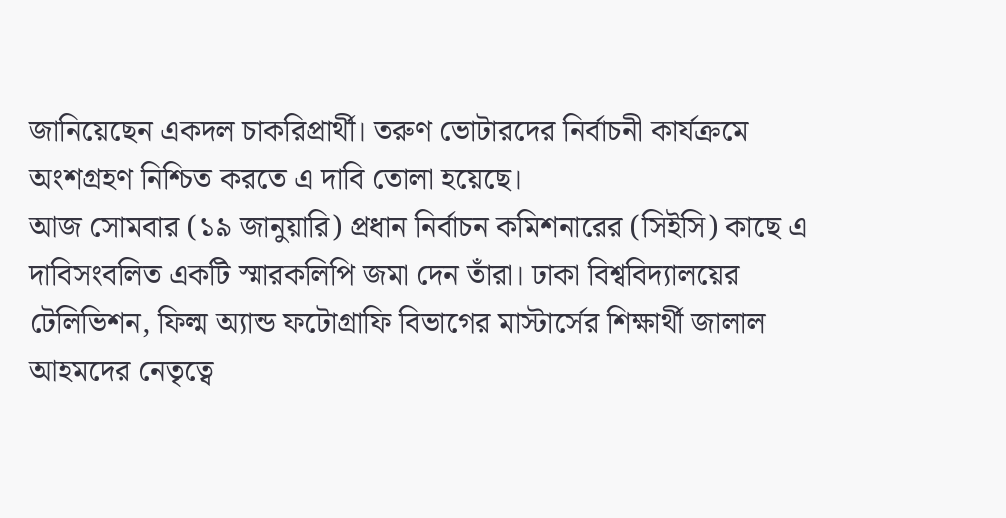জানিয়েছেন একদল চাকরিপ্রার্থী। তরুণ ভোটারদের নির্বাচনী কার্যক্রমে অংশগ্রহণ নিশ্চিত করতে এ দাবি তোলা হয়েছে।
আজ সোমবার (১৯ জানুয়ারি) প্রধান নির্বাচন কমিশনারের (সিইসি) কাছে এ দাবিসংবলিত একটি স্মারকলিপি জমা দেন তাঁরা। ঢাকা বিশ্ববিদ্যালয়ের টেলিভিশন, ফিল্ম অ্যান্ড ফটোগ্রাফি বিভাগের মাস্টার্সের শিক্ষার্থী জালাল আহমদের নেতৃত্বে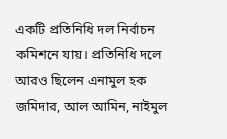একটি প্রতিনিধি দল নির্বাচন কমিশনে যায়। প্রতিনিধি দলে আরও ছিলেন এনামুল হক জমিদার, আল আমিন, নাইমুল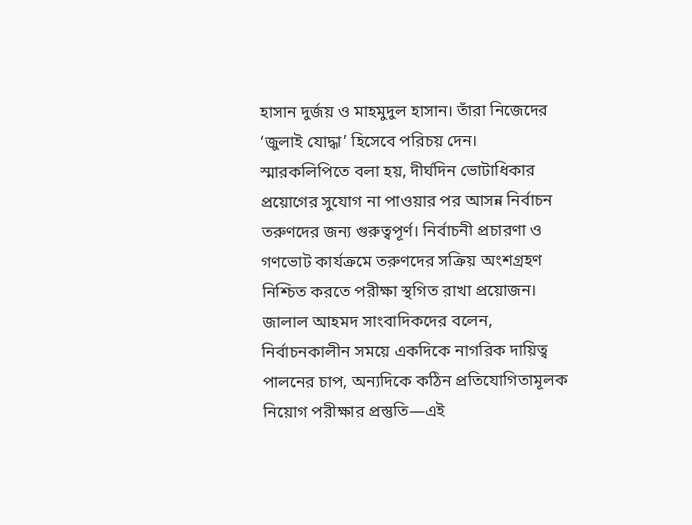হাসান দুর্জয় ও মাহমুদুল হাসান। তাঁরা নিজেদের ‘জুলাই যোদ্ধা’ হিসেবে পরিচয় দেন।
স্মারকলিপিতে বলা হয়, দীর্ঘদিন ভোটাধিকার প্রয়োগের সুযোগ না পাওয়ার পর আসন্ন নির্বাচন তরুণদের জন্য গুরুত্বপূর্ণ। নির্বাচনী প্রচারণা ও গণভোট কার্যক্রমে তরুণদের সক্রিয় অংশগ্রহণ নিশ্চিত করতে পরীক্ষা স্থগিত রাখা প্রয়োজন।
জালাল আহমদ সাংবাদিকদের বলেন, নির্বাচনকালীন সময়ে একদিকে নাগরিক দায়িত্ব পালনের চাপ, অন্যদিকে কঠিন প্রতিযোগিতামূলক নিয়োগ পরীক্ষার প্রস্তুতি—এই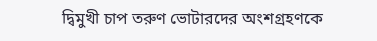দ্বিমুখী চাপ তরুণ ভোটারদের অংশগ্রহণকে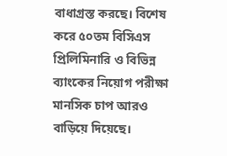বাধাগ্রস্ত করছে। বিশেষ করে ৫০তম বিসিএস প্রিলিমিনারি ও বিভিন্ন ব্যাংকের নিয়োগ পরীক্ষা মানসিক চাপ আরও বাড়িয়ে দিয়েছে।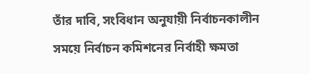তাঁর দাবি, সংবিধান অনুযায়ী নির্বাচনকালীন সময়ে নির্বাচন কমিশনের নির্বাহী ক্ষমতা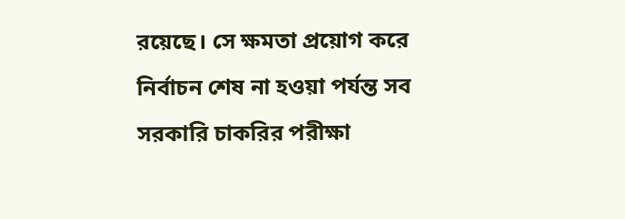রয়েছে। সে ক্ষমতা প্রয়োগ করে নির্বাচন শেষ না হওয়া পর্যন্ত সব সরকারি চাকরির পরীক্ষা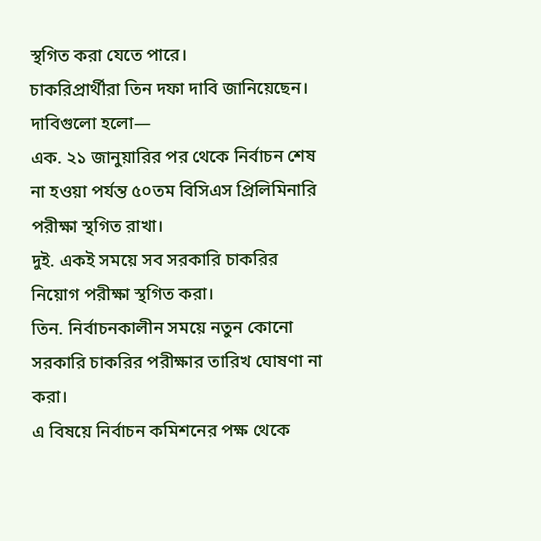স্থগিত করা যেতে পারে।
চাকরিপ্রার্থীরা তিন দফা দাবি জানিয়েছেন। দাবিগুলো হলো—
এক. ২১ জানুয়ারির পর থেকে নির্বাচন শেষ না হওয়া পর্যন্ত ৫০তম বিসিএস প্রিলিমিনারি পরীক্ষা স্থগিত রাখা।
দুই. একই সময়ে সব সরকারি চাকরির নিয়োগ পরীক্ষা স্থগিত করা।
তিন. নির্বাচনকালীন সময়ে নতুন কোনো সরকারি চাকরির পরীক্ষার তারিখ ঘোষণা না করা।
এ বিষয়ে নির্বাচন কমিশনের পক্ষ থেকে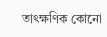তাৎক্ষণিক কোনো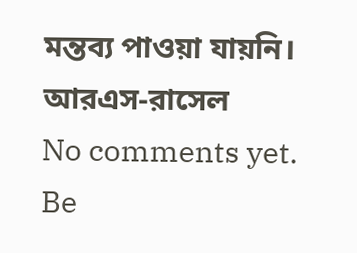মন্তব্য পাওয়া যায়নি।
আরএস-রাসেল
No comments yet. Be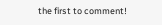the first to comment!